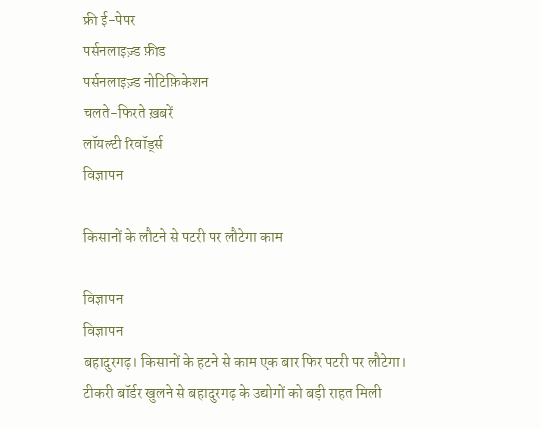फ्री ई-पेपर
पर्सनलाइज़्ड फ़ीड
पर्सनलाइज़्ड नोटिफ़िकेशन
चलते-फिरते ख़बरें
लॉयल्टी रिवॉर्ड्स
विज्ञापन

किसानों के लौटने से पटरी पर लौटेगा काम

विज्ञापन
विज्ञापन
बहादुरगढ़। किसानों के हटने से काम एक बार फिर पटरी पर लौटेगा। टीकरी बॉर्डर खुलने से बहादुरगढ़ के उद्योगों को बड़ी राहत मिली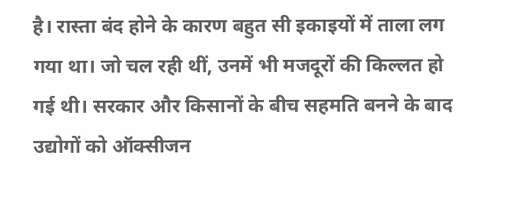है। रास्ता बंद होने के कारण बहुत सी इकाइयों में ताला लग गया था। जो चल रही थीं, उनमें भी मजदूरों की किल्लत हो गई थी। सरकार और किसानों के बीच सहमति बनने के बाद उद्योगों को ऑक्सीजन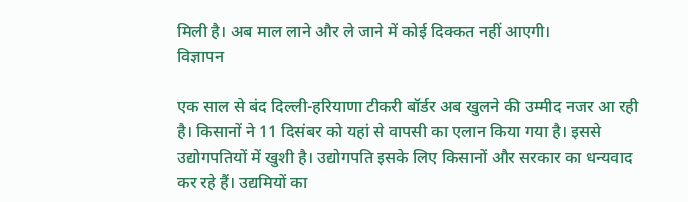मिली है। अब माल लाने और ले जाने में कोई दिक्कत नहीं आएगी।
विज्ञापन

एक साल से बंद दिल्ली-हरियाणा टीकरी बॉर्डर अब खुलने की उम्मीद नजर आ रही है। किसानों ने 11 दिसंबर को यहां से वापसी का एलान किया गया है। इससे उद्योगपतियों में खुशी है। उद्योगपति इसके लिए किसानों और सरकार का धन्यवाद कर रहे हैं। उद्यमियों का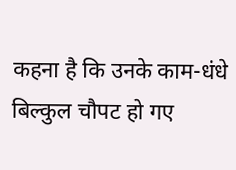कहना है कि उनके काम-धंधे बिल्कुल चौपट हो गए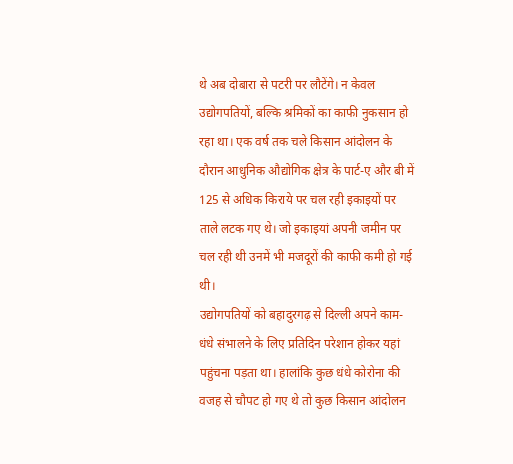थे अब दोबारा से पटरी पर लौटेंगे। न केवल उद्योगपतियों, बल्कि श्रमिकों का काफी नुकसान हो रहा था। एक वर्ष तक चले किसान आंदोलन के दौरान आधुनिक औद्योगिक क्षेत्र के पार्ट-ए और बी में 125 से अधिक किराये पर चल रही इकाइयों पर ताले लटक गए थे। जो इकाइयां अपनी जमीन पर चल रही थी उनमें भी मजदूरों की काफी कमी हो गई थी।
उद्योगपतियों को बहादुरगढ़ से दिल्ली अपने काम-धंधे संभालने के लिए प्रतिदिन परेशान होकर यहां पहुंचना पड़ता था। हालांकि कुछ धंधे कोरोना की वजह से चौपट हो गए थे तो कुछ किसान आंदोलन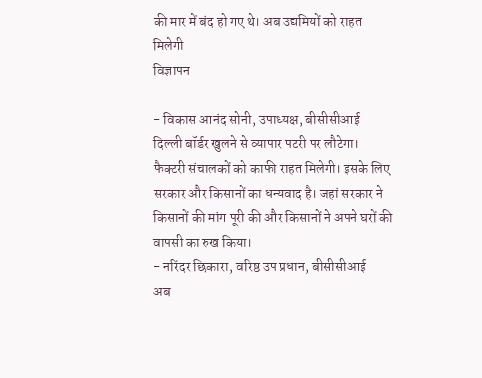की मार में बंद हो गए थे। अब उद्यमियों को राहत मिलेगी
विज्ञापन

- विकास आनंद सोनी, उपाध्यक्ष, बीसीसीआई
दिल्ली बॉर्डर खुलने से व्यापार पटरी पर लौटेगा। फैक्टरी संचालकों को काफी राहत मिलेगी। इसके लिए सरकार और किसानों का धन्यवाद है। जहां सरकार ने किसानों की मांग पूरी की और किसानों ने अपने घरों की वापसी का रुख किया।
- नरिंदर छिकारा, वरिष्ठ उप प्रधान, बीसीसीआई
अब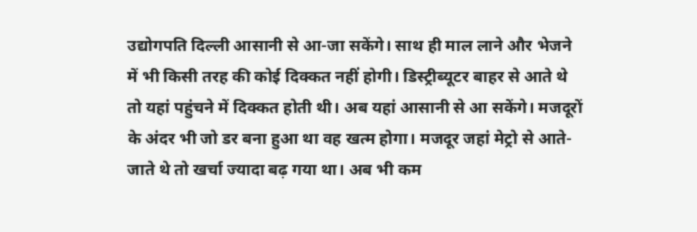उद्योगपति दिल्ली आसानी से आ-जा सकेंगे। साथ ही माल लाने और भेजने में भी किसी तरह की कोई दिक्कत नहीं होगी। डिस्ट्रीब्यूटर बाहर से आते थे तो यहां पहुंचने में दिक्कत होती थी। अब यहां आसानी से आ सकेंगे। मजदूरों के अंदर भी जो डर बना हुआ था वह खत्म होगा। मजदूर जहां मेट्रो से आते-जाते थे तो खर्चा ज्यादा बढ़ गया था। अब भी कम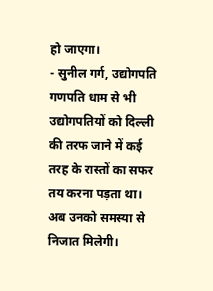हो जाएगा।
- सुनील गर्ग, उद्योगपति
गणपति धाम से भी उद्योगपतियों को दिल्ली की तरफ जाने में कई तरह के रास्तों का सफर तय करना पड़ता था। अब उनको समस्या से निजात मिलेगी।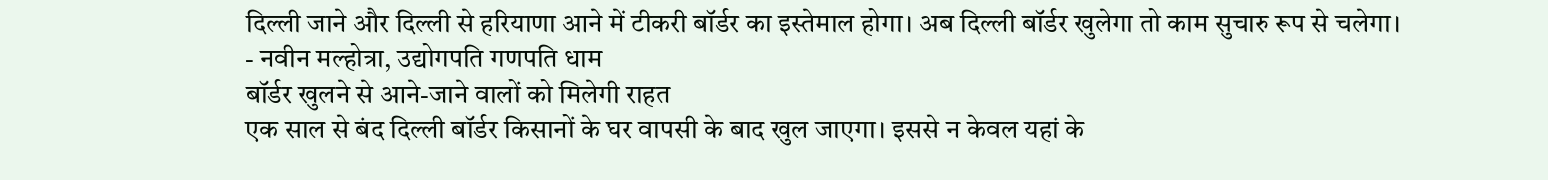दिल्ली जाने और दिल्ली से हरियाणा आने में टीकरी बॉर्डर का इस्तेमाल होगा। अब दिल्ली बॉर्डर खुलेगा तो काम सुचारु रूप से चलेगा।
- नवीन मल्होत्रा, उद्योगपति गणपति धाम
बॉर्डर खुलने से आने-जाने वालों को मिलेगी राहत
एक साल से बंद दिल्ली बॉर्डर किसानों के घर वापसी के बाद खुल जाएगा। इससे न केवल यहां के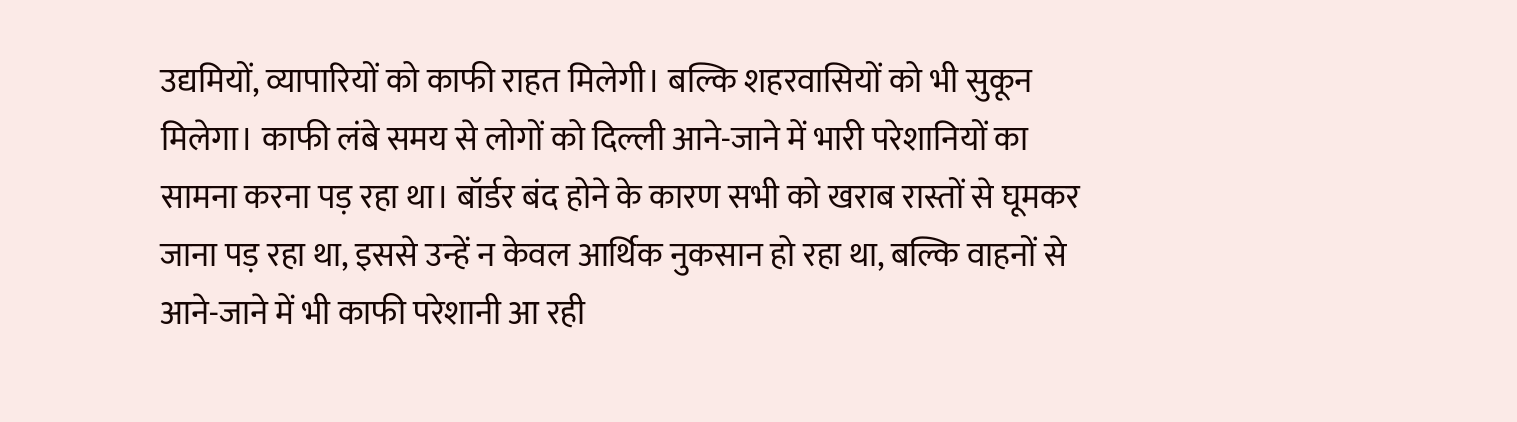उद्यमियों, व्यापारियों को काफी राहत मिलेगी। बल्कि शहरवासियों को भी सुकून मिलेगा। काफी लंबे समय से लोगों को दिल्ली आने-जाने में भारी परेशानियों का सामना करना पड़ रहा था। बॉर्डर बंद होने के कारण सभी को खराब रास्तों से घूमकर जाना पड़ रहा था, इससे उन्हें न केवल आर्थिक नुकसान हो रहा था, बल्कि वाहनों से आने-जाने में भी काफी परेशानी आ रही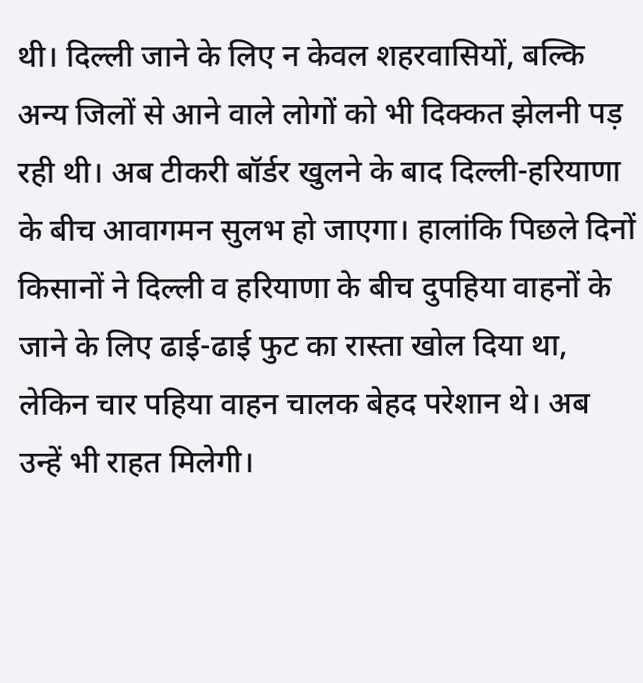थी। दिल्ली जाने के लिए न केवल शहरवासियों, बल्कि अन्य जिलों से आने वाले लोगों को भी दिक्कत झेलनी पड़ रही थी। अब टीकरी बॉर्डर खुलने के बाद दिल्ली-हरियाणा के बीच आवागमन सुलभ हो जाएगा। हालांकि पिछले दिनों किसानों ने दिल्ली व हरियाणा के बीच दुपहिया वाहनों के जाने के लिए ढाई-ढाई फुट का रास्ता खोल दिया था, लेकिन चार पहिया वाहन चालक बेहद परेशान थे। अब उन्हें भी राहत मिलेगी।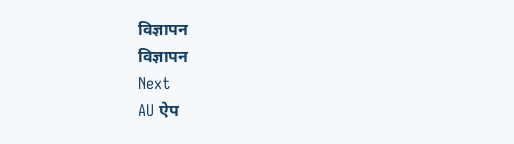विज्ञापन
विज्ञापन
Next
AU ऐप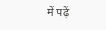में पढ़ें